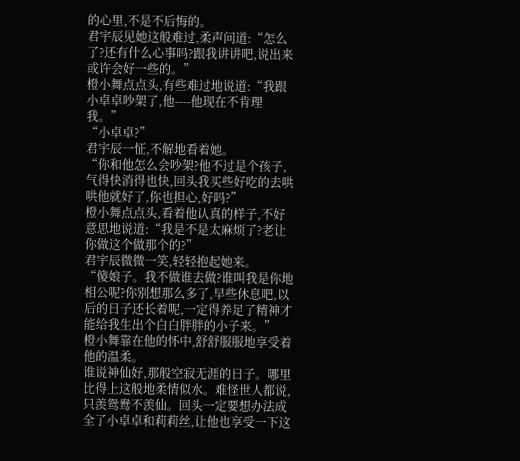的心里,不是不后悔的。
君宇辰见她这般难过,柔声问道:“怎么了?还有什么心事吗?跟我讲讲吧,说出来或许会好一些的。”
橙小舞点点头,有些难过地说道:“我跟小卓卓吵架了,他----他现在不肯理我。”
“小卓卓?”
君宇辰一怔,不解地看着她。
“你和他怎么会吵架?他不过是个孩子,气得快消得也快,回头我买些好吃的去哄哄他就好了,你也担心,好吗?”
橙小舞点点头,看着他认真的样子,不好意思地说道:“我是不是太麻烦了?老让你做这个做那个的?”
君宇辰微微一笑,轻轻抱起她来。
“傻娘子。我不做谁去做?谁叫我是你地相公呢?你别想那么多了,早些休息吧,以后的日子还长着呢,一定得养足了精神才能给我生出个白白胖胖的小子来。”
橙小舞靠在他的怀中,舒舒服服地享受着他的温柔。
谁说神仙好,那般空寂无涯的日子。哪里比得上这般地柔情似水。难怪世人都说,只羡鸳鸯不羡仙。回头一定要想办法成全了小卓卓和莉莉丝,让他也享受一下这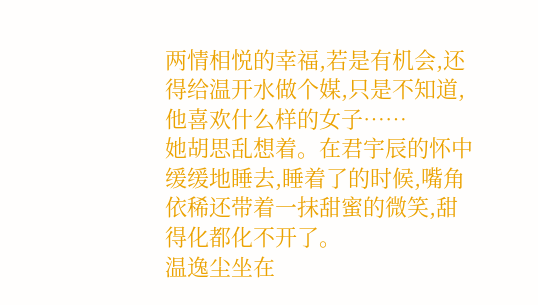两情相悦的幸福,若是有机会,还得给温开水做个媒,只是不知道,他喜欢什么样的女子……
她胡思乱想着。在君宇辰的怀中缓缓地睡去,睡着了的时候,嘴角依稀还带着一抹甜蜜的微笑,甜得化都化不开了。
温逸尘坐在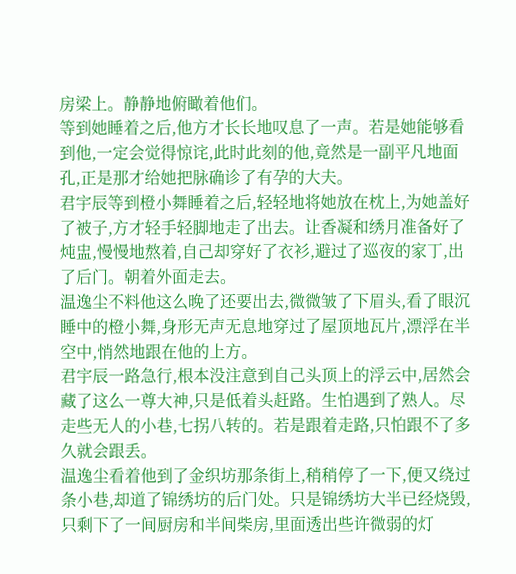房梁上。静静地俯瞰着他们。
等到她睡着之后,他方才长长地叹息了一声。若是她能够看到他,一定会觉得惊诧,此时此刻的他,竟然是一副平凡地面孔,正是那才给她把脉确诊了有孕的大夫。
君宇辰等到橙小舞睡着之后,轻轻地将她放在枕上,为她盖好了被子,方才轻手轻脚地走了出去。让香凝和绣月准备好了炖盅,慢慢地熬着,自己却穿好了衣衫,避过了巡夜的家丁,出了后门。朝着外面走去。
温逸尘不料他这么晚了还要出去,微微皱了下眉头,看了眼沉睡中的橙小舞,身形无声无息地穿过了屋顶地瓦片,漂浮在半空中,悄然地跟在他的上方。
君宇辰一路急行,根本没注意到自己头顶上的浮云中,居然会藏了这么一尊大神,只是低着头赶路。生怕遇到了熟人。尽走些无人的小巷,七拐八转的。若是跟着走路,只怕跟不了多久就会跟丢。
温逸尘看着他到了金织坊那条街上,稍稍停了一下,便又绕过条小巷,却道了锦绣坊的后门处。只是锦绣坊大半已经烧毁,只剩下了一间厨房和半间柴房,里面透出些许微弱的灯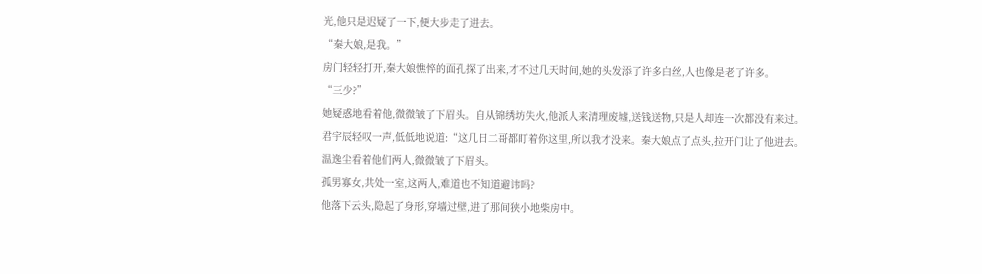光,他只是迟疑了一下,便大步走了进去。
“秦大娘,是我。”
房门轻轻打开,秦大娘憔悴的面孔探了出来,才不过几天时间,她的头发添了许多白丝,人也像是老了许多。
“三少?”
她疑惑地看着他,微微皱了下眉头。自从锦绣坊失火,他派人来清理废墟,送钱送物,只是人却连一次都没有来过。
君宇辰轻叹一声,低低地说道:“这几日二哥都盯着你这里,所以我才没来。秦大娘点了点头,拉开门让了他进去。
温逸尘看着他们两人,微微皱了下眉头。
孤男寡女,共处一室,这两人,难道也不知道避讳吗?
他落下云头,隐起了身形,穿墙过壁,进了那间狭小地柴房中。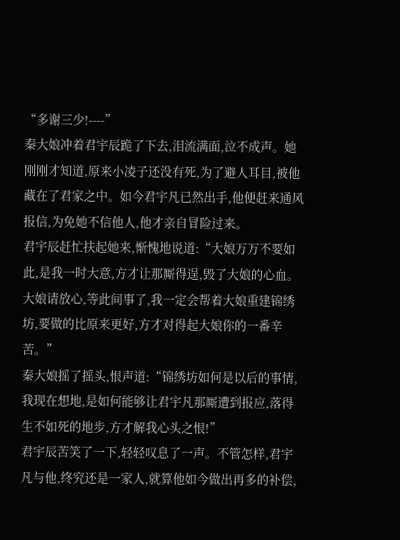“多谢三少!----”
秦大娘冲着君宇辰跪了下去,泪流满面,泣不成声。她刚刚才知道,原来小凌子还没有死,为了避人耳目,被他藏在了君家之中。如今君宇凡已然出手,他便赶来通风报信,为免她不信他人,他才亲自冒险过来。
君宇辰赶忙扶起她来,惭愧地说道:“大娘万万不要如此,是我一时大意,方才让那厮得逞,毁了大娘的心血。大娘请放心,等此间事了,我一定会帮着大娘重建锦绣坊,要做的比原来更好,方才对得起大娘你的一番辛苦。”
秦大娘摇了摇头,恨声道:“锦绣坊如何是以后的事情,我现在想地,是如何能够让君宇凡那厮遭到报应,落得生不如死的地步,方才解我心头之恨!”
君宇辰苦笑了一下,轻轻叹息了一声。不管怎样,君宇凡与他,终究还是一家人,就算他如今做出再多的补偿,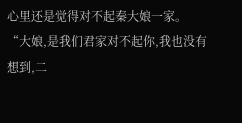心里还是觉得对不起秦大娘一家。
“大娘,是我们君家对不起你,我也没有想到,二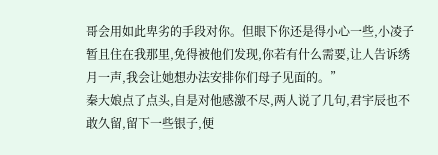哥会用如此卑劣的手段对你。但眼下你还是得小心一些,小凌子暂且住在我那里,免得被他们发现,你若有什么需要,让人告诉绣月一声,我会让她想办法安排你们母子见面的。”
秦大娘点了点头,自是对他感激不尽,两人说了几句,君宇辰也不敢久留,留下一些银子,便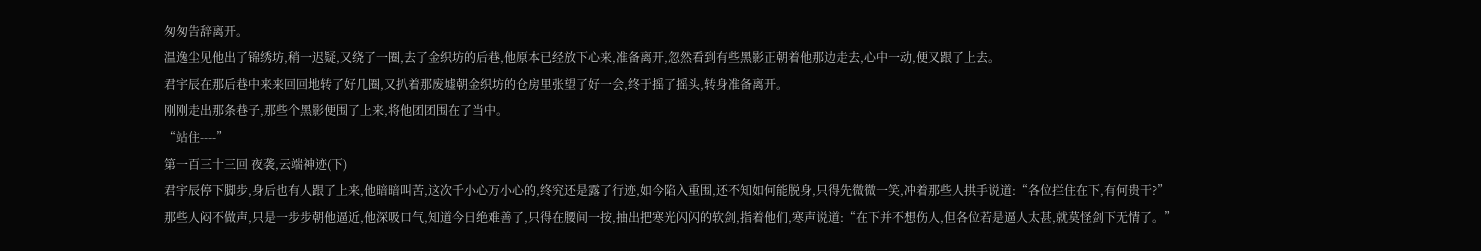匆匆告辞离开。
温逸尘见他出了锦绣坊,稍一迟疑,又绕了一圈,去了金织坊的后巷,他原本已经放下心来,准备离开,忽然看到有些黑影正朝着他那边走去,心中一动,便又跟了上去。
君宇辰在那后巷中来来回回地转了好几圈,又扒着那废墟朝金织坊的仓房里张望了好一会,终于摇了摇头,转身准备离开。
刚刚走出那条巷子,那些个黑影便围了上来,将他团团围在了当中。
“站住----”
第一百三十三回 夜袭,云端神迹(下)
君宇辰停下脚步,身后也有人跟了上来,他暗暗叫苦,这次千小心万小心的,终究还是露了行迹,如今陷入重围,还不知如何能脱身,只得先微微一笑,冲着那些人拱手说道:“各位拦住在下,有何贵干?”
那些人闷不做声,只是一步步朝他逼近,他深吸口气,知道今日绝难善了,只得在腰间一按,抽出把寒光闪闪的软剑,指着他们,寒声说道:“在下并不想伤人,但各位若是逼人太甚,就莫怪剑下无情了。”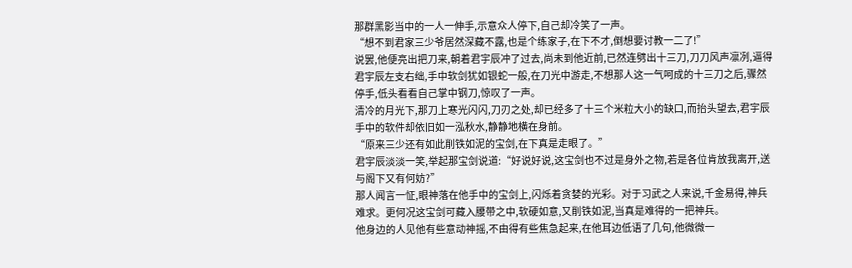那群黑影当中的一人一伸手,示意众人停下,自己却冷笑了一声。
“想不到君家三少爷居然深藏不露,也是个练家子,在下不才,倒想要讨教一二了!”
说罢,他便亮出把刀来,朝着君宇辰冲了过去,尚未到他近前,已然连劈出十三刀,刀刀风声凛冽,逼得君宇辰左支右绌,手中软剑犹如银蛇一般,在刀光中游走,不想那人这一气呵成的十三刀之后,骤然停手,低头看看自己掌中钢刀,惊叹了一声。
清冷的月光下,那刀上寒光闪闪,刀刃之处,却已经多了十三个米粒大小的缺口,而抬头望去,君宇辰手中的软件却依旧如一泓秋水,静静地横在身前。
“原来三少还有如此削铁如泥的宝剑,在下真是走眼了。”
君宇辰淡淡一笑,举起那宝剑说道:“好说好说,这宝剑也不过是身外之物,若是各位肯放我离开,送与阁下又有何妨?”
那人闻言一怔,眼神落在他手中的宝剑上,闪烁着贪婪的光彩。对于习武之人来说,千金易得,神兵难求。更何况这宝剑可藏入腰带之中,软硬如意,又削铁如泥,当真是难得的一把神兵。
他身边的人见他有些意动神摇,不由得有些焦急起来,在他耳边低语了几句,他微微一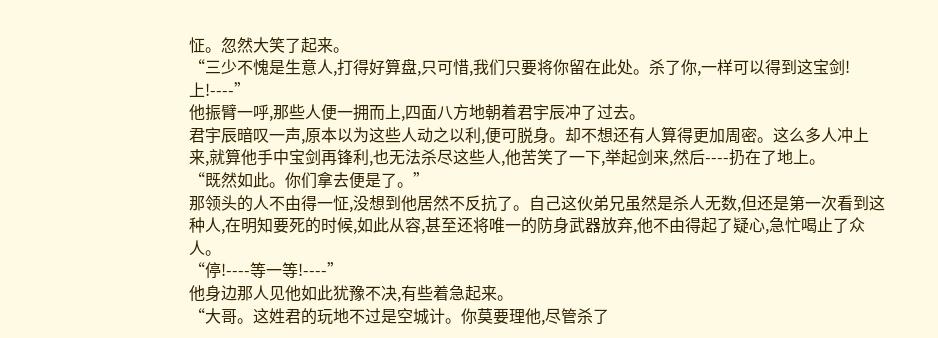怔。忽然大笑了起来。
“三少不愧是生意人,打得好算盘,只可惜,我们只要将你留在此处。杀了你,一样可以得到这宝剑!上!----”
他振臂一呼,那些人便一拥而上,四面八方地朝着君宇辰冲了过去。
君宇辰暗叹一声,原本以为这些人动之以利,便可脱身。却不想还有人算得更加周密。这么多人冲上来,就算他手中宝剑再锋利,也无法杀尽这些人,他苦笑了一下,举起剑来,然后----扔在了地上。
“既然如此。你们拿去便是了。”
那领头的人不由得一怔,没想到他居然不反抗了。自己这伙弟兄虽然是杀人无数,但还是第一次看到这种人,在明知要死的时候,如此从容,甚至还将唯一的防身武器放弃,他不由得起了疑心,急忙喝止了众人。
“停!----等一等!----”
他身边那人见他如此犹豫不决,有些着急起来。
“大哥。这姓君的玩地不过是空城计。你莫要理他,尽管杀了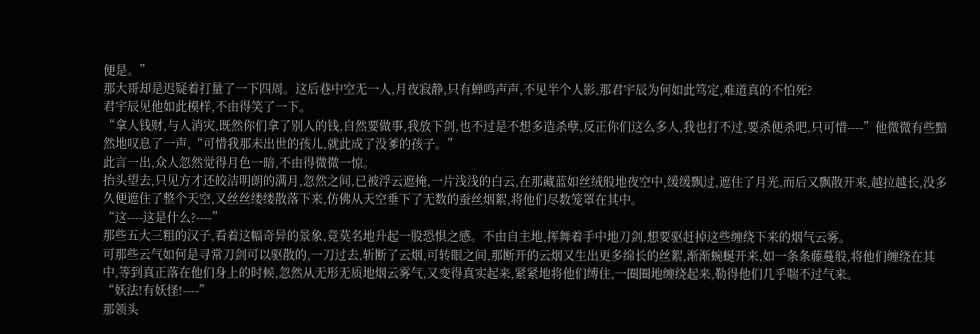便是。”
那大哥却是迟疑着打量了一下四周。这后巷中空无一人,月夜寂静,只有蝉鸣声声,不见半个人影,那君宇辰为何如此笃定,难道真的不怕死?
君宇辰见他如此模样,不由得笑了一下。
“拿人钱财,与人消灾,既然你们拿了别人的钱,自然要做事,我放下剑,也不过是不想多造杀孽,反正你们这么多人,我也打不过,要杀便杀吧,只可惜----”他微微有些黯然地叹息了一声,“可惜我那未出世的孩儿,就此成了没爹的孩子。”
此言一出,众人忽然觉得月色一暗,不由得微微一惊。
抬头望去,只见方才还皎洁明朗的满月,忽然之间,已被浮云遮掩,一片浅浅的白云,在那藏蓝如丝绒般地夜空中,缓缓飘过,遮住了月光,而后又飘散开来,越拉越长,没多久便遮住了整个天空,又丝丝缕缕散落下来,仿佛从天空垂下了无数的蚕丝烟絮,将他们尽数笼罩在其中。
“这----这是什么?----”
那些五大三粗的汉子,看着这幅奇异的景象,竟莫名地升起一股恐惧之感。不由自主地,挥舞着手中地刀剑,想要驱赶掉这些缠绕下来的烟气云雾。
可那些云气如何是寻常刀剑可以驱散的,一刀过去,斩断了云烟,可转眼之间,那断开的云烟又生出更多绵长的丝絮,渐渐蜿蜒开来,如一条条藤蔓般,将他们缠绕在其中,等到真正落在他们身上的时候,忽然从无形无质地烟云雾气,又变得真实起来,紧紧地将他们缚住,一圈圈地缠绕起来,勒得他们几乎喘不过气来。
“妖法!有妖怪!----”
那领头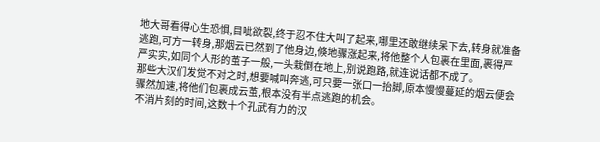地大哥看得心生恐惧,目呲欲裂,终于忍不住大叫了起来,哪里还敢继续呆下去,转身就准备逃跑,可方一转身,那烟云已然到了他身边,倏地骤涨起来,将他整个人包裹在里面,裹得严严实实,如同个人形的茧子一般,一头栽倒在地上,别说跑路,就连说话都不成了。
那些大汉们发觉不对之时,想要喊叫奔逃,可只要一张口一抬脚,原本慢慢蔓延的烟云便会骤然加速,将他们包裹成云茧,根本没有半点逃跑的机会。
不消片刻的时间,这数十个孔武有力的汉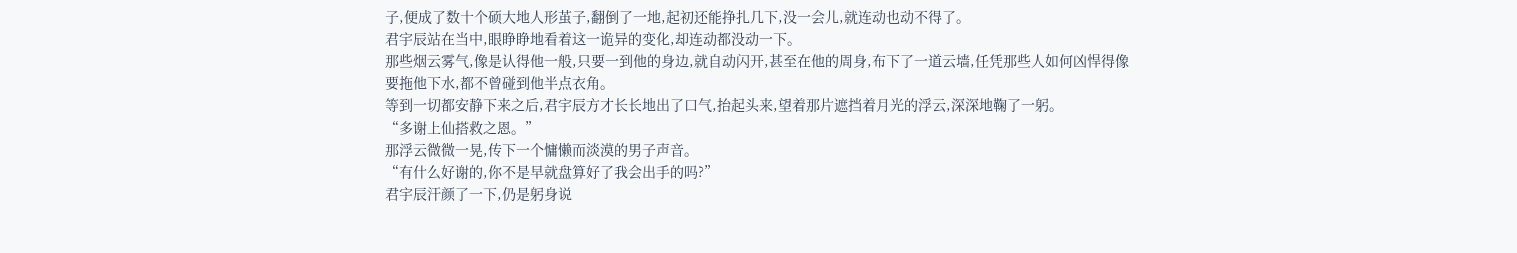子,便成了数十个硕大地人形茧子,翻倒了一地,起初还能挣扎几下,没一会儿,就连动也动不得了。
君宇辰站在当中,眼睁睁地看着这一诡异的变化,却连动都没动一下。
那些烟云雾气,像是认得他一般,只要一到他的身边,就自动闪开,甚至在他的周身,布下了一道云墙,任凭那些人如何凶悍得像要拖他下水,都不曾碰到他半点衣角。
等到一切都安静下来之后,君宇辰方才长长地出了口气,抬起头来,望着那片遮挡着月光的浮云,深深地鞠了一躬。
“多谢上仙搭救之恩。”
那浮云微微一晃,传下一个慵懒而淡漠的男子声音。
“有什么好谢的,你不是早就盘算好了我会出手的吗?”
君宇辰汗颜了一下,仍是躬身说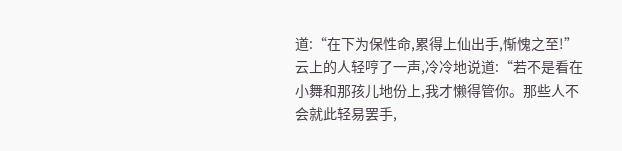道:“在下为保性命,累得上仙出手,惭愧之至!”
云上的人轻哼了一声,冷冷地说道:“若不是看在小舞和那孩儿地份上,我才懒得管你。那些人不会就此轻易罢手,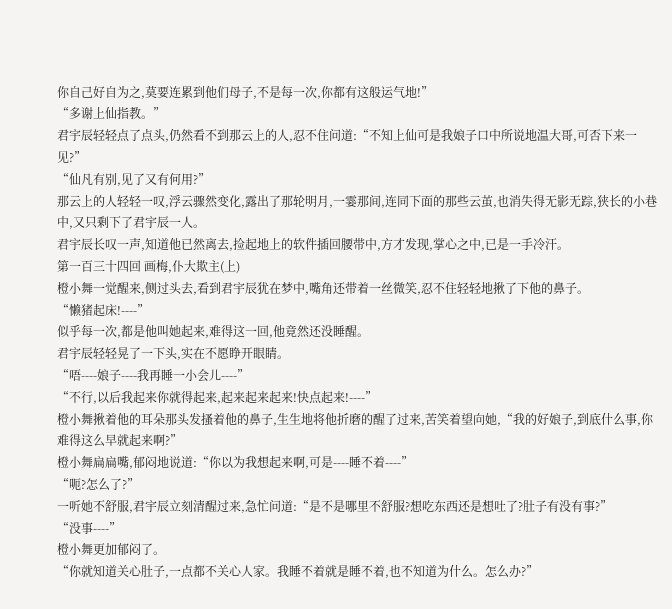你自己好自为之,莫要连累到他们母子,不是每一次,你都有这般运气地!”
“多谢上仙指教。”
君宇辰轻轻点了点头,仍然看不到那云上的人,忍不住问道:“不知上仙可是我娘子口中所说地温大哥,可否下来一见?”
“仙凡有别,见了又有何用?”
那云上的人轻轻一叹,浮云骤然变化,露出了那轮明月,一霎那间,连同下面的那些云茧,也消失得无影无踪,狭长的小巷中,又只剩下了君宇辰一人。
君宇辰长叹一声,知道他已然离去,捡起地上的软件插回腰带中,方才发现,掌心之中,已是一手冷汗。
第一百三十四回 画梅,仆大欺主(上)
橙小舞一觉醒来,侧过头去,看到君宇辰犹在梦中,嘴角还带着一丝微笑,忍不住轻轻地揪了下他的鼻子。
“懒猪起床!----”
似乎每一次,都是他叫她起来,难得这一回,他竟然还没睡醒。
君宇辰轻轻晃了一下头,实在不愿睁开眼睛。
“唔----娘子----我再睡一小会儿----”
“不行,以后我起来你就得起来,起来起来起来!快点起来!----”
橙小舞揪着他的耳朵那头发搔着他的鼻子,生生地将他折磨的醒了过来,苦笑着望向她,“我的好娘子,到底什么事,你难得这么早就起来啊?”
橙小舞扁扁嘴,郁闷地说道:“你以为我想起来啊,可是----睡不着----”
“呃?怎么了?”
一听她不舒服,君宇辰立刻清醒过来,急忙问道:“是不是哪里不舒服?想吃东西还是想吐了?肚子有没有事?”
“没事----”
橙小舞更加郁闷了。
“你就知道关心肚子,一点都不关心人家。我睡不着就是睡不着,也不知道为什么。怎么办?”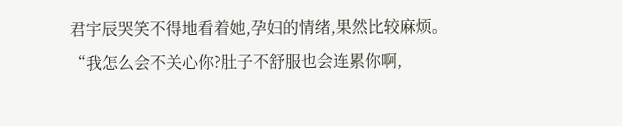君宇辰哭笑不得地看着她,孕妇的情绪,果然比较麻烦。
“我怎么会不关心你?肚子不舒服也会连累你啊,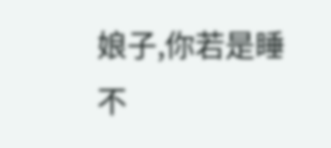娘子,你若是睡不